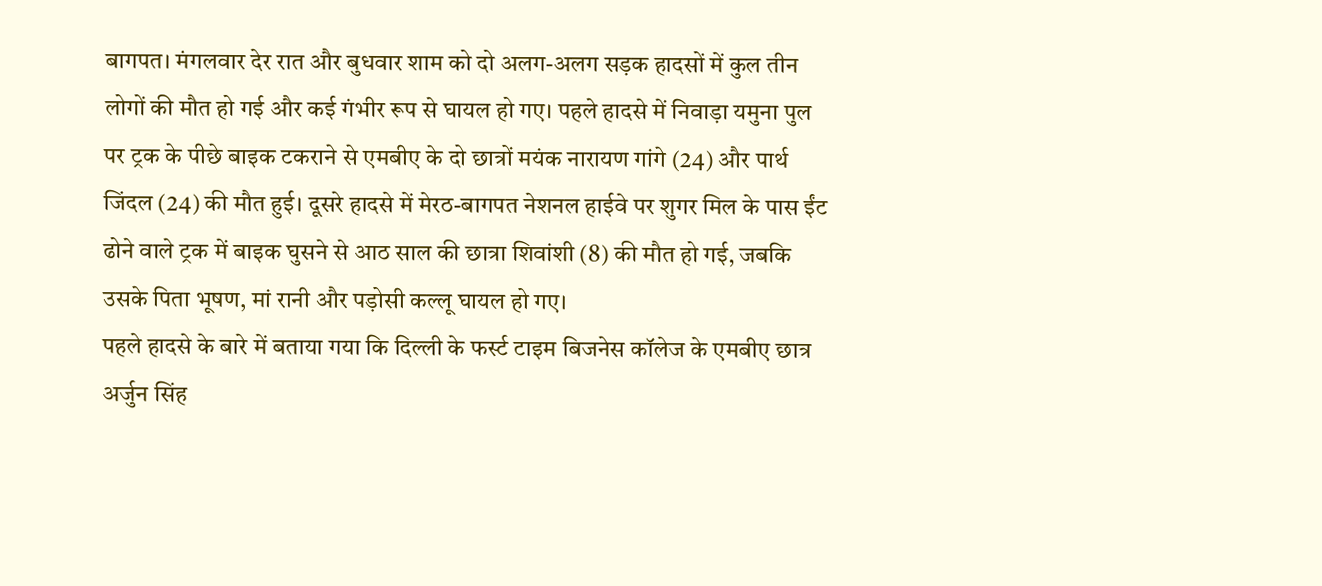बागपत। मंगलवार देर रात और बुधवार शाम को दो अलग-अलग सड़क हादसों में कुल तीन लोगों की मौत हो गई और कई गंभीर रूप से घायल हो गए। पहले हादसे में निवाड़ा यमुना पुल पर ट्रक के पीछे बाइक टकराने से एमबीए के दो छात्रों मयंक नारायण गांगे (24) और पार्थ जिंदल (24) की मौत हुई। दूसरे हादसे में मेरठ-बागपत नेशनल हाईवे पर शुगर मिल के पास ईंट ढोने वाले ट्रक में बाइक घुसने से आठ साल की छात्रा शिवांशी (8) की मौत हो गई, जबकि उसके पिता भूषण, मां रानी और पड़ोसी कल्लू घायल हो गए।
पहले हादसे के बारे में बताया गया कि दिल्ली के फर्स्ट टाइम बिजनेस कॉलेज के एमबीए छात्र अर्जुन सिंह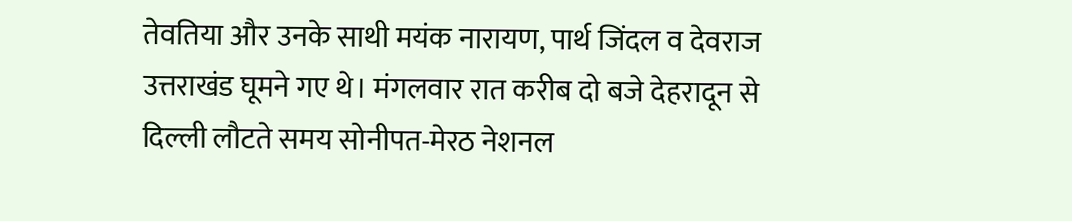तेवतिया और उनके साथी मयंक नारायण, पार्थ जिंदल व देवराज उत्तराखंड घूमने गए थे। मंगलवार रात करीब दो बजे देहरादून से दिल्ली लौटते समय सोनीपत-मेरठ नेशनल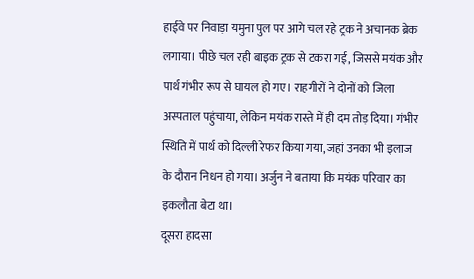हाईवे पर निवाड़ा यमुना पुल पर आगे चल रहे ट्रक ने अचानक ब्रेक लगाया। पीछे चल रही बाइक ट्रक से टकरा गई, जिससे मयंक और पार्थ गंभीर रूप से घायल हो गए। राहगीरों ने दोनों को जिला अस्पताल पहुंचाया, लेकिन मयंक रास्ते में ही दम तोड़ दिया। गंभीर स्थिति में पार्थ को दिल्ली रेफर किया गया, जहां उनका भी इलाज के दौरान निधन हो गया। अर्जुन ने बताया कि मयंक परिवार का इकलौता बेटा था।
दूसरा हादसा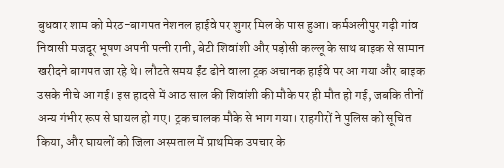बुधवार शाम को मेरठ-बागपत नेशनल हाईवे पर शुगर मिल के पास हुआ। कर्मअलीपुर गढ़ी गांव निवासी मजदूर भूषण अपनी पत्नी रानी, बेटी शिवांशी और पड़ोसी कल्लू के साथ बाइक से सामान खरीदने बागपत जा रहे थे। लौटते समय ईंट ढोने वाला ट्रक अचानक हाईवे पर आ गया और बाइक उसके नीचे आ गई। इस हादसे में आठ साल की शिवांशी की मौके पर ही मौत हो गई, जबकि तीनों अन्य गंभीर रूप से घायल हो गए। ट्रक चालक मौके से भाग गया। राहगीरों ने पुलिस को सूचित किया, और घायलों को जिला अस्पताल में प्राथमिक उपचार के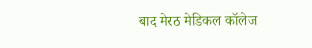बाद मेरठ मेडिकल कॉलेज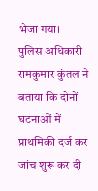भेजा गया।
पुलिस अधिकारी रामकुमार कुंतल ने बताया कि दोनों घटनाओं में प्राथमिकी दर्ज कर जांच शुरू कर दी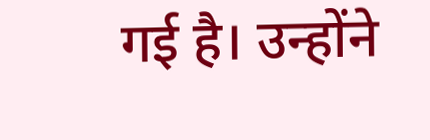गई है। उन्होंने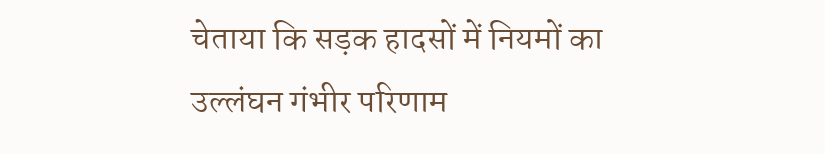चेताया कि सड़क हादसों में नियमों का उल्लंघन गंभीर परिणाम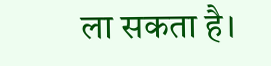ला सकता है।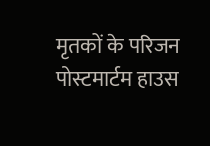मृतकों के परिजन पोस्टमार्टम हाउस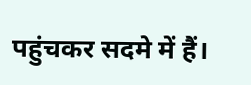पहुंचकर सदमे में हैं।